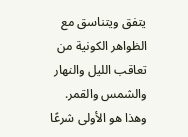يتفق ويتناسق مع الظواهر الكونية من تعاقب الليل والنهار والشمس والقمر.
وهذا هو الأولى شرعًا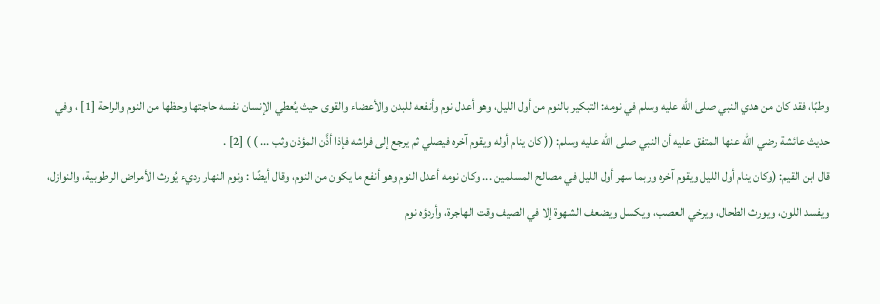وطبًا، فقد كان من هدي النبي صلى الله عليه وسلم في نومه: التبكير بالنوم من أول الليل، وهو أعدل نوم وأنفعه للبدن والأعضاء والقوى حيث يُعطي الإنسان نفسه حاجتها وحظها من النوم والراحة [1] ، وفي حديث عائشة رضي الله عنها المتفق عليه أن النبي صلى الله عليه وسلم: (( كان ينام أوله ويقوم آخره فيصلي ثم يرجع إلى فراشه فإذا أذَّن المؤذن وثب ... ) ) [2] .
قال ابن القيم: (وكان ينام أول الليل ويقوم آخره وربما سهر أول الليل في مصالح المسلمين ... وكان نومه أعدل النوم وهو أنفع ما يكون من النوم، وقال أيضًا : ونوم النهار رديء يُورث الأمراض الرطوبية، والنوازل، ويفسد اللون، ويورث الطحال، ويرخي العصب، ويكسل ويضعف الشهوة إلا في الصيف وقت الهاجرة، وأردؤه نوم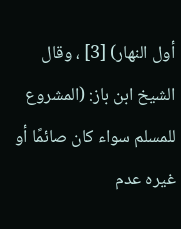أول النهار) [3] ، وقال الشيخ ابن باز: (المشروع للمسلم سواء كان صائمًا أو غيره عدم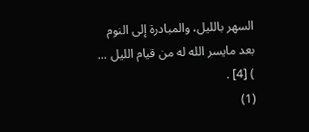السهر بالليل، والمبادرة إلى النوم بعد مايسر الله له من قيام الليل ... ) [4] .
(1)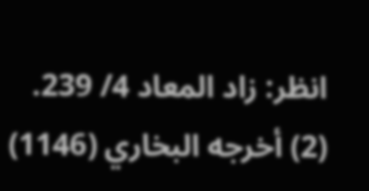انظر: زاد المعاد 4/ 239.
(2) أخرجه البخاري (1146)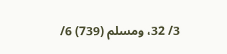3/ 32، ومسلم (739) 6/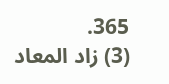365.
(3) زاد المعاد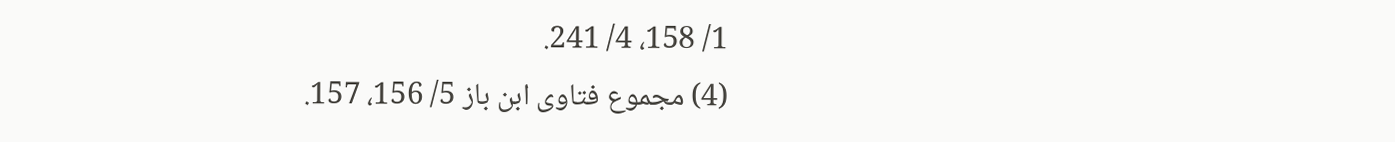1/ 158، 4/ 241.
(4) مجموع فتاوى ابن باز 5/ 156، 157.